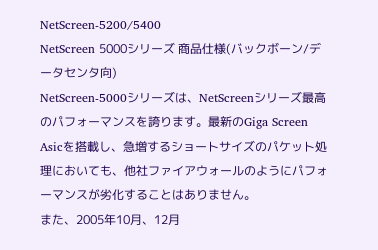NetScreen-5200/5400
NetScreen 5000シリーズ 商品仕様(バックボーン/データセンタ向)
NetScreen-5000シリーズは、NetScreenシリーズ最高のパフォーマンスを誇ります。最新のGiga Screen Asicを搭載し、急増するショートサイズのパケット処理においても、他社ファイアウォールのようにパフォーマンスが劣化することはありません。
また、2005年10月、12月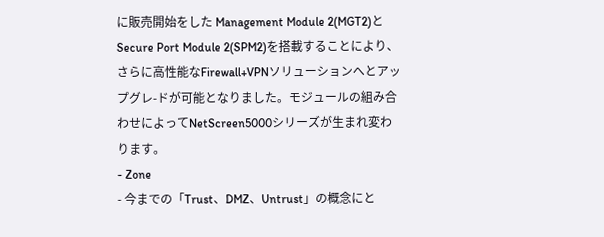に販売開始をした Management Module 2(MGT2)とSecure Port Module 2(SPM2)を搭載することにより、さらに高性能なFirewall+VPNソリューションへとアップグレ-ドが可能となりました。モジュールの組み合わせによってNetScreen5000シリーズが生まれ変わります。
- Zone
- 今までの「Trust、DMZ、Untrust」の概念にと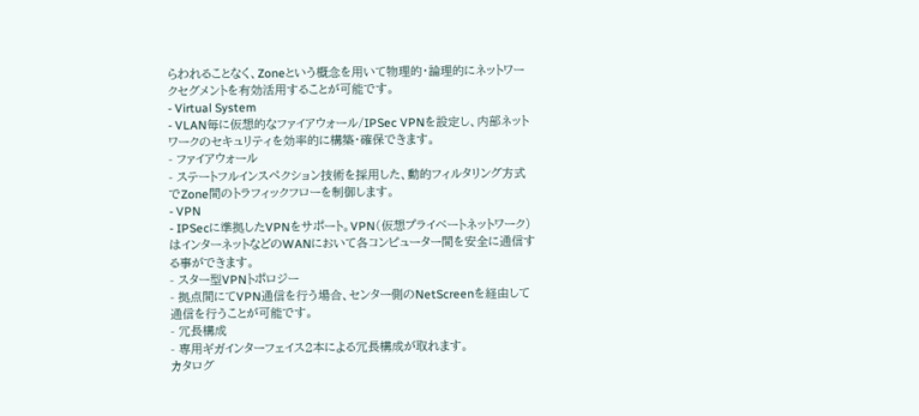らわれることなく、Zoneという概念を用いて物理的・論理的にネットワークセグメントを有効活用することが可能です。
- Virtual System
- VLAN毎に仮想的なファイアウォール/IPSec VPNを設定し、内部ネットワークのセキュリティを効率的に構築・確保できます。
- ファイアウォール
- ステートフルインスペクション技術を採用した、動的フィルタリング方式でZone間のトラフィックフローを制御します。
- VPN
- IPSecに準拠したVPNをサポート。VPN(仮想プライベートネットワーク)はインターネットなどのWANにおいて各コンピューター間を安全に通信する事ができます。
- スター型VPNトポロジー
- 拠点間にてVPN通信を行う場合、センター側のNetScreenを経由して通信を行うことが可能です。
- 冗長構成
- 専用ギガインターフェイス2本による冗長構成が取れます。
カタログ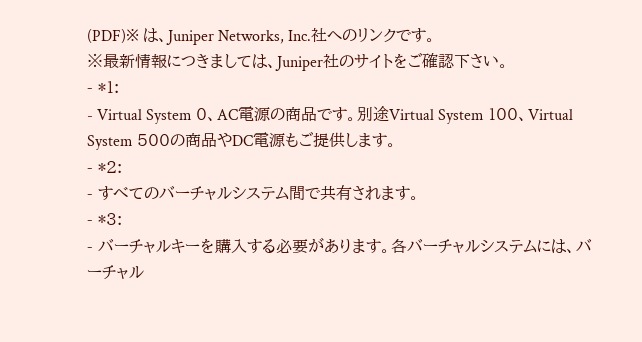(PDF)※ は、Juniper Networks, Inc.社へのリンクです。
※最新情報につきましては、Juniper社のサイトをご確認下さい。
- *1:
- Virtual System 0、AC電源の商品です。別途Virtual System 100、Virtual System 500の商品やDC電源もご提供します。
- *2:
- すべてのバーチャルシステム間で共有されます。
- *3:
- バーチャルキーを購入する必要があります。各バーチャルシステムには、バーチャル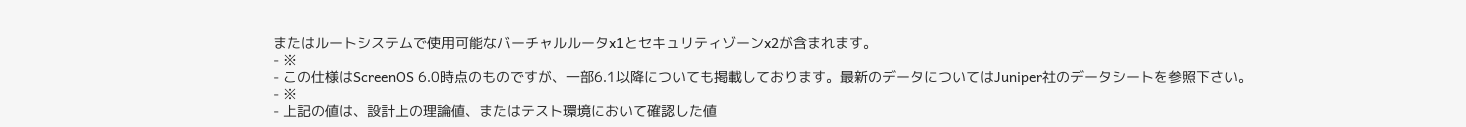またはルートシステムで使用可能なバーチャルルータx1とセキュリティゾーンx2が含まれます。
- ※
- この仕様はScreenOS 6.0時点のものですが、一部6.1以降についても掲載しております。最新のデータについてはJuniper社のデータシートを参照下さい。
- ※
- 上記の値は、設計上の理論値、またはテスト環境において確認した値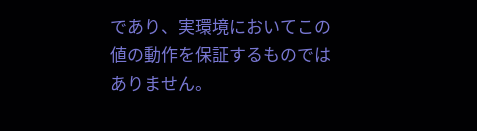であり、実環境においてこの値の動作を保証するものではありません。